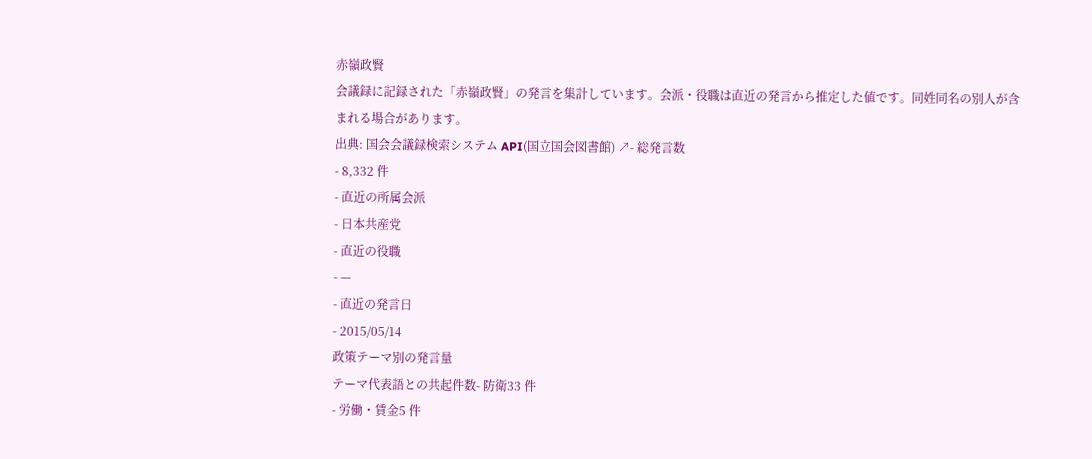赤嶺政賢
会議録に記録された「赤嶺政賢」の発言を集計しています。会派・役職は直近の発言から推定した値です。同姓同名の別人が含まれる場合があります。
出典: 国会会議録検索システム API(国立国会図書館) ↗- 総発言数
- 8,332 件
- 直近の所属会派
- 日本共産党
- 直近の役職
- —
- 直近の発言日
- 2015/05/14
政策テーマ別の発言量
テーマ代表語との共起件数- 防衛33 件
- 労働・賃金5 件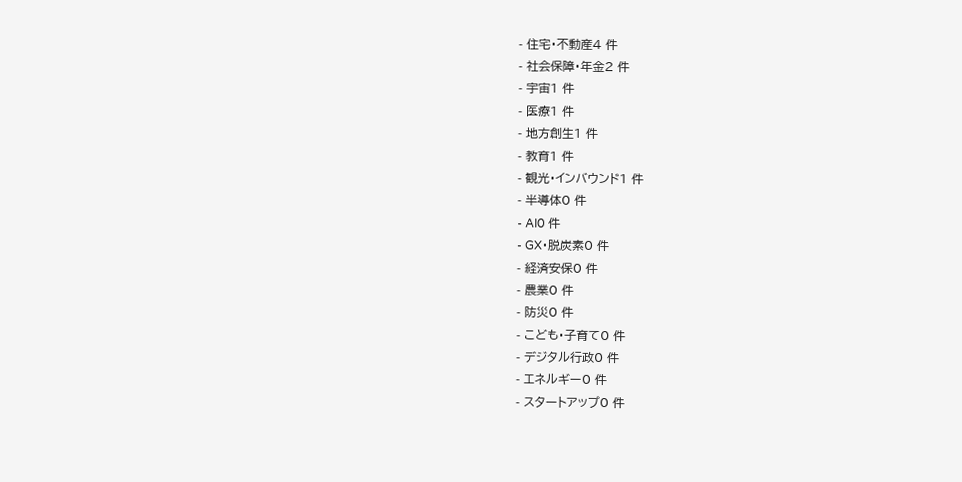- 住宅・不動産4 件
- 社会保障・年金2 件
- 宇宙1 件
- 医療1 件
- 地方創生1 件
- 教育1 件
- 観光・インバウンド1 件
- 半導体0 件
- AI0 件
- GX・脱炭素0 件
- 経済安保0 件
- 農業0 件
- 防災0 件
- こども・子育て0 件
- デジタル行政0 件
- エネルギー0 件
- スタートアップ0 件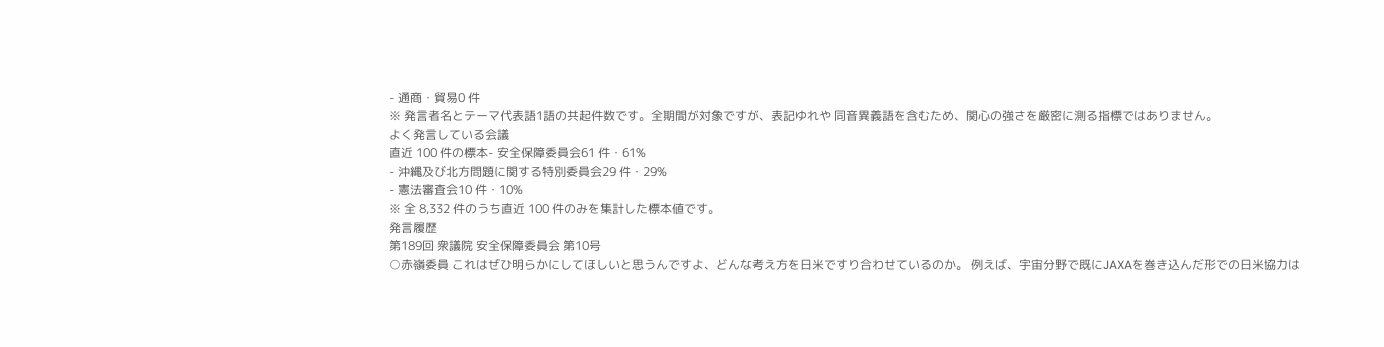- 通商・貿易0 件
※ 発言者名とテーマ代表語1語の共起件数です。全期間が対象ですが、表記ゆれや 同音異義語を含むため、関心の強さを厳密に測る指標ではありません。
よく発言している会議
直近 100 件の標本- 安全保障委員会61 件・61%
- 沖縄及び北方問題に関する特別委員会29 件・29%
- 憲法審査会10 件・10%
※ 全 8,332 件のうち直近 100 件のみを集計した標本値です。
発言履歴
第189回 衆議院 安全保障委員会 第10号
○赤嶺委員 これはぜひ明らかにしてほしいと思うんですよ、どんな考え方を日米ですり合わせているのか。 例えば、宇宙分野で既にJAXAを巻き込んだ形での日米協力は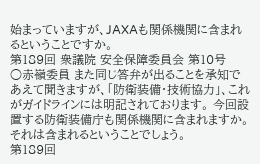始まっていますが、JAXAも関係機関に含まれるということですか。
第189回 衆議院 安全保障委員会 第10号
○赤嶺委員 また同じ答弁が出ることを承知であえて聞きますが、「防衛装備・技術協力」、これがガイドラインには明記されております。 今回設置する防衛装備庁も関係機関に含まれますか。それは含まれるということでしょう。
第189回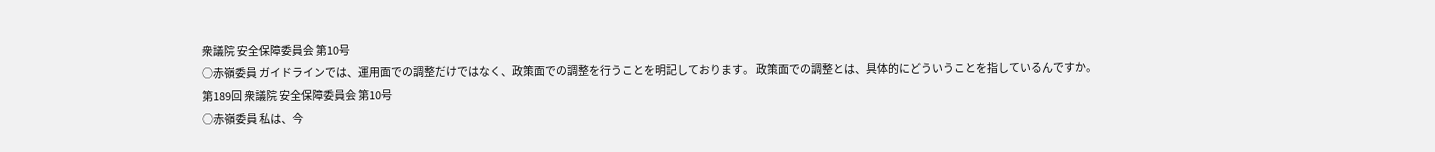衆議院 安全保障委員会 第10号
○赤嶺委員 ガイドラインでは、運用面での調整だけではなく、政策面での調整を行うことを明記しております。 政策面での調整とは、具体的にどういうことを指しているんですか。
第189回 衆議院 安全保障委員会 第10号
○赤嶺委員 私は、今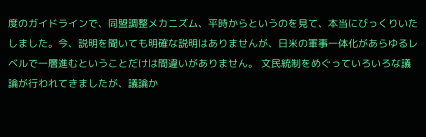度のガイドラインで、同盟調整メカニズム、平時からというのを見て、本当にびっくりいたしました。今、説明を聞いても明確な説明はありませんが、日米の軍事一体化があらゆるレベルで一層進むということだけは間違いがありません。 文民統制をめぐっていろいろな議論が行われてきましたが、議論か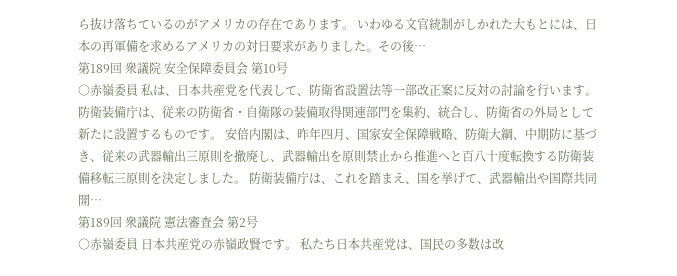ら抜け落ちているのがアメリカの存在であります。 いわゆる文官統制がしかれた大もとには、日本の再軍備を求めるアメリカの対日要求がありました。その後…
第189回 衆議院 安全保障委員会 第10号
○赤嶺委員 私は、日本共産党を代表して、防衛省設置法等一部改正案に反対の討論を行います。 防衛装備庁は、従来の防衛省・自衛隊の装備取得関連部門を集約、統合し、防衛省の外局として新たに設置するものです。 安倍内閣は、昨年四月、国家安全保障戦略、防衛大綱、中期防に基づき、従来の武器輸出三原則を撤廃し、武器輸出を原則禁止から推進へと百八十度転換する防衛装備移転三原則を決定しました。 防衛装備庁は、これを踏まえ、国を挙げて、武器輸出や国際共同開…
第189回 衆議院 憲法審査会 第2号
○赤嶺委員 日本共産党の赤嶺政賢です。 私たち日本共産党は、国民の多数は改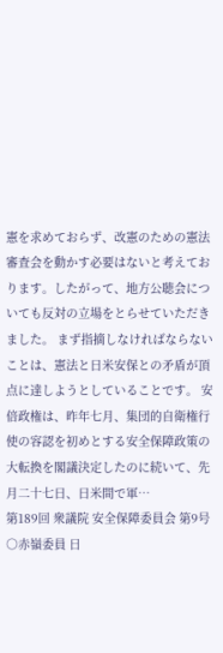憲を求めておらず、改憲のための憲法審査会を動かす必要はないと考えております。したがって、地方公聴会についても反対の立場をとらせていただきました。 まず指摘しなければならないことは、憲法と日米安保との矛盾が頂点に達しようとしていることです。 安倍政権は、昨年七月、集団的自衛権行使の容認を初めとする安全保障政策の大転換を閣議決定したのに続いて、先月二十七日、日米間で軍…
第189回 衆議院 安全保障委員会 第9号
○赤嶺委員 日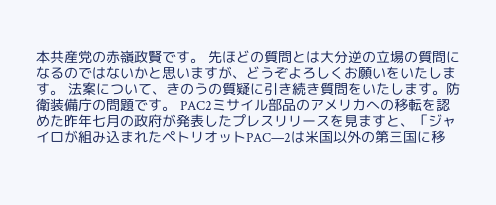本共産党の赤嶺政賢です。 先ほどの質問とは大分逆の立場の質問になるのではないかと思いますが、どうぞよろしくお願いをいたします。 法案について、きのうの質疑に引き続き質問をいたします。防衛装備庁の問題です。 PAC2ミサイル部品のアメリカへの移転を認めた昨年七月の政府が発表したプレスリリースを見ますと、「ジャイロが組み込まれたペトリオットPAC—2は米国以外の第三国に移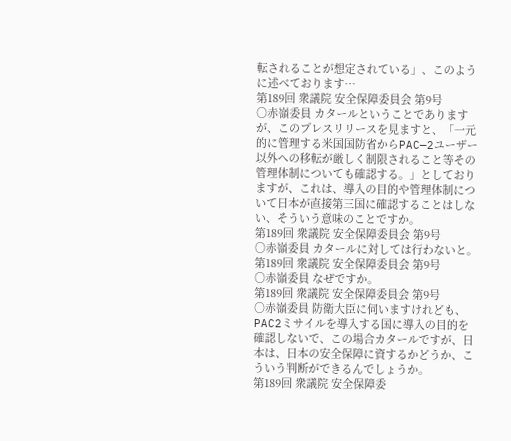転されることが想定されている」、このように述べております…
第189回 衆議院 安全保障委員会 第9号
○赤嶺委員 カタールということでありますが、このプレスリリースを見ますと、「一元的に管理する米国国防省からPAC—2ユーザー以外への移転が厳しく制限されること等その管理体制についても確認する。」としておりますが、これは、導入の目的や管理体制について日本が直接第三国に確認することはしない、そういう意味のことですか。
第189回 衆議院 安全保障委員会 第9号
○赤嶺委員 カタールに対しては行わないと。
第189回 衆議院 安全保障委員会 第9号
○赤嶺委員 なぜですか。
第189回 衆議院 安全保障委員会 第9号
○赤嶺委員 防衛大臣に伺いますけれども、PAC2ミサイルを導入する国に導入の目的を確認しないで、この場合カタールですが、日本は、日本の安全保障に資するかどうか、こういう判断ができるんでしょうか。
第189回 衆議院 安全保障委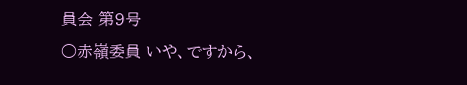員会 第9号
○赤嶺委員 いや、ですから、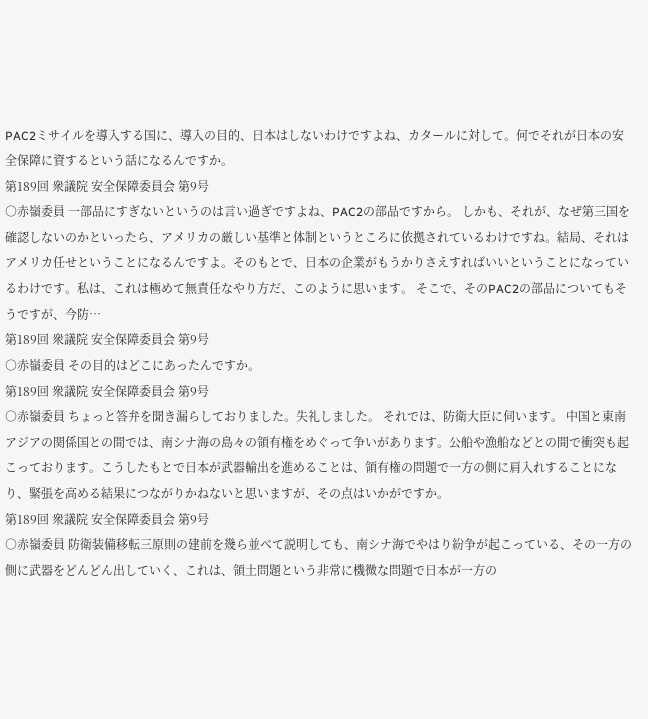PAC2ミサイルを導入する国に、導入の目的、日本はしないわけですよね、カタールに対して。何でそれが日本の安全保障に資するという話になるんですか。
第189回 衆議院 安全保障委員会 第9号
○赤嶺委員 一部品にすぎないというのは言い過ぎですよね、PAC2の部品ですから。 しかも、それが、なぜ第三国を確認しないのかといったら、アメリカの厳しい基準と体制というところに依拠されているわけですね。結局、それはアメリカ任せということになるんですよ。そのもとで、日本の企業がもうかりさえすればいいということになっているわけです。私は、これは極めて無責任なやり方だ、このように思います。 そこで、そのPAC2の部品についてもそうですが、今防…
第189回 衆議院 安全保障委員会 第9号
○赤嶺委員 その目的はどこにあったんですか。
第189回 衆議院 安全保障委員会 第9号
○赤嶺委員 ちょっと答弁を聞き漏らしておりました。失礼しました。 それでは、防衛大臣に伺います。 中国と東南アジアの関係国との間では、南シナ海の島々の領有権をめぐって争いがあります。公船や漁船などとの間で衝突も起こっております。こうしたもとで日本が武器輸出を進めることは、領有権の問題で一方の側に肩入れすることになり、緊張を高める結果につながりかねないと思いますが、その点はいかがですか。
第189回 衆議院 安全保障委員会 第9号
○赤嶺委員 防衛装備移転三原則の建前を幾ら並べて説明しても、南シナ海でやはり紛争が起こっている、その一方の側に武器をどんどん出していく、これは、領土問題という非常に機微な問題で日本が一方の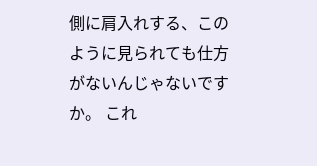側に肩入れする、このように見られても仕方がないんじゃないですか。 これ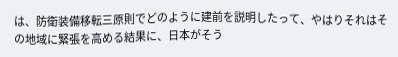は、防衛装備移転三原則でどのように建前を説明したって、やはりそれはその地域に緊張を高める結果に、日本がそう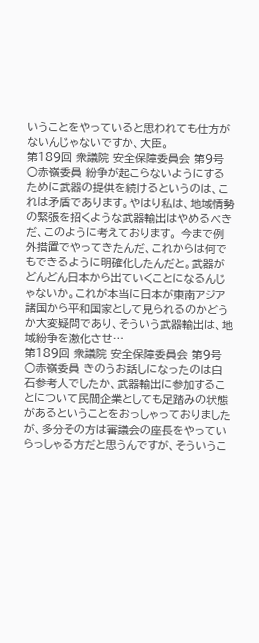いうことをやっていると思われても仕方がないんじゃないですか、大臣。
第189回 衆議院 安全保障委員会 第9号
○赤嶺委員 紛争が起こらないようにするために武器の提供を続けるというのは、これは矛盾であります。やはり私は、地域情勢の緊張を招くような武器輸出はやめるべきだ、このように考えております。 今まで例外措置でやってきたんだ、これからは何でもできるように明確化したんだと。武器がどんどん日本から出ていくことになるんじゃないか。これが本当に日本が東南アジア諸国から平和国家として見られるのかどうか大変疑問であり、そういう武器輸出は、地域紛争を激化させ…
第189回 衆議院 安全保障委員会 第9号
○赤嶺委員 きのうお話しになったのは白石参考人でしたか、武器輸出に参加することについて民間企業としても足踏みの状態があるということをおっしゃっておりましたが、多分その方は審議会の座長をやっていらっしゃる方だと思うんですが、そういうこ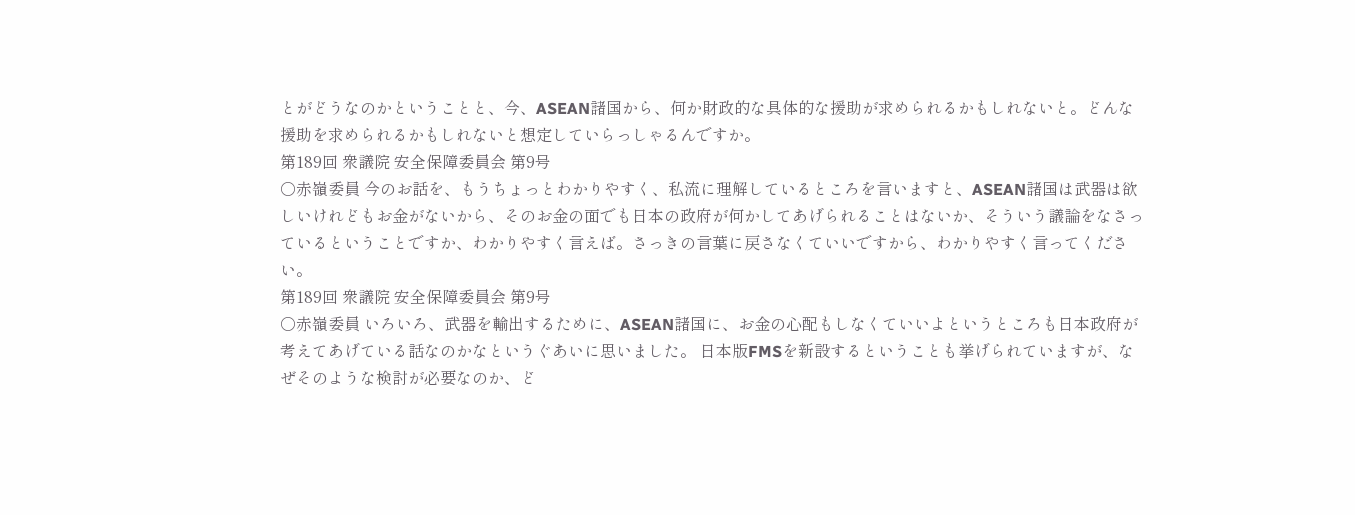とがどうなのかということと、今、ASEAN諸国から、何か財政的な具体的な援助が求められるかもしれないと。どんな援助を求められるかもしれないと想定していらっしゃるんですか。
第189回 衆議院 安全保障委員会 第9号
○赤嶺委員 今のお話を、もうちょっとわかりやすく、私流に理解しているところを言いますと、ASEAN諸国は武器は欲しいけれどもお金がないから、そのお金の面でも日本の政府が何かしてあげられることはないか、そういう議論をなさっているということですか、わかりやすく言えば。さっきの言葉に戻さなくていいですから、わかりやすく言ってください。
第189回 衆議院 安全保障委員会 第9号
○赤嶺委員 いろいろ、武器を輸出するために、ASEAN諸国に、お金の心配もしなくていいよというところも日本政府が考えてあげている話なのかなというぐあいに思いました。 日本版FMSを新設するということも挙げられていますが、なぜそのような検討が必要なのか、ど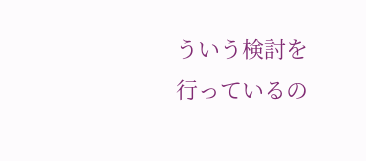ういう検討を行っているの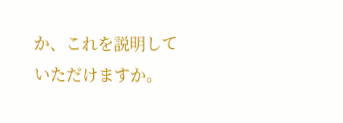か、これを説明していただけますか。